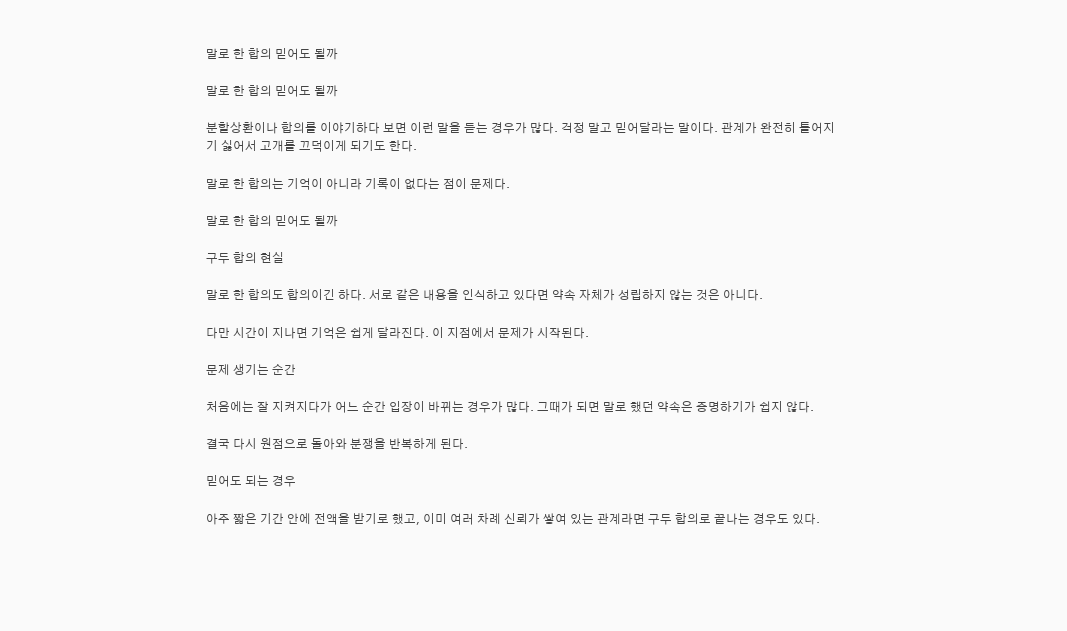말로 한 합의 믿어도 될까

말로 한 합의 믿어도 될까

분할상환이나 합의를 이야기하다 보면 이런 말을 듣는 경우가 많다. 걱정 말고 믿어달라는 말이다. 관계가 완전히 틀어지기 싫어서 고개를 끄덕이게 되기도 한다.

말로 한 합의는 기억이 아니라 기록이 없다는 점이 문제다.

말로 한 합의 믿어도 될까

구두 합의 현실

말로 한 합의도 합의이긴 하다. 서로 같은 내용을 인식하고 있다면 약속 자체가 성립하지 않는 것은 아니다.

다만 시간이 지나면 기억은 쉽게 달라진다. 이 지점에서 문제가 시작된다.

문제 생기는 순간

처음에는 잘 지켜지다가 어느 순간 입장이 바뀌는 경우가 많다. 그때가 되면 말로 했던 약속은 증명하기가 쉽지 않다.

결국 다시 원점으로 돌아와 분쟁을 반복하게 된다.

믿어도 되는 경우

아주 짧은 기간 안에 전액을 받기로 했고, 이미 여러 차례 신뢰가 쌓여 있는 관계라면 구두 합의로 끝나는 경우도 있다.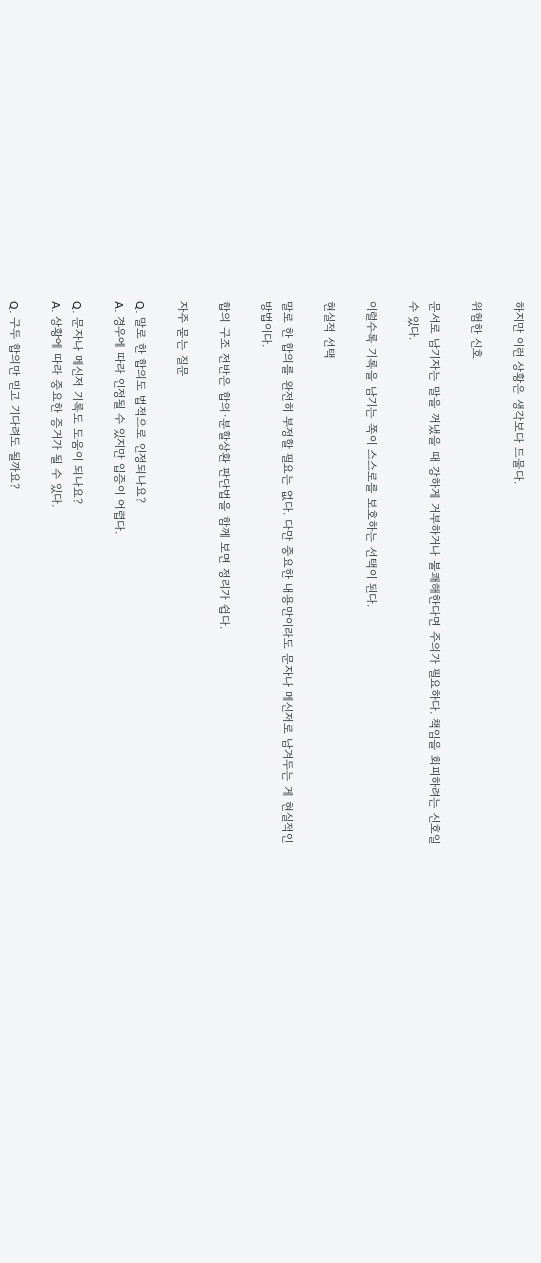하지만 이런 상황은 생각보다 드물다.

위험한 신호

문서로 남기자는 말을 꺼냈을 때 강하게 거부하거나 불쾌해한다면 주의가 필요하다. 책임을 회피하려는 신호일 수 있다.

이럴수록 기록을 남기는 쪽이 스스로를 보호하는 선택이 된다.

현실적 선택

말로 한 합의를 완전히 부정할 필요는 없다. 다만 중요한 내용만이라도 문자나 메신저로 남겨두는 게 현실적인 방법이다.

합의 구조 전반은 합의·분할상환 판단법을 함께 보면 정리가 쉽다.

자주 묻는 질문

Q. 말로 한 합의도 법적으로 인정되나요?
A. 경우에 따라 인정될 수 있지만 입증이 어렵다.

Q. 문자나 메신저 기록도 도움이 되나요?
A. 상황에 따라 중요한 증거가 될 수 있다.

Q. 구두 합의만 믿고 기다려도 될까요?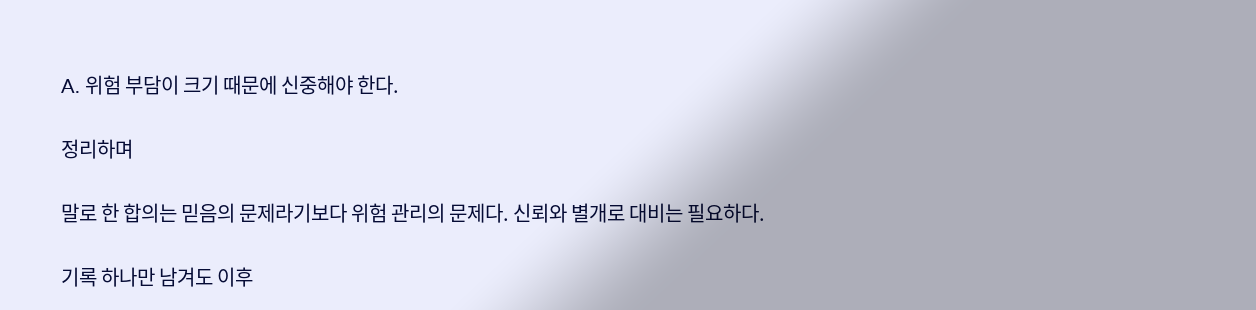A. 위험 부담이 크기 때문에 신중해야 한다.

정리하며

말로 한 합의는 믿음의 문제라기보다 위험 관리의 문제다. 신뢰와 별개로 대비는 필요하다.

기록 하나만 남겨도 이후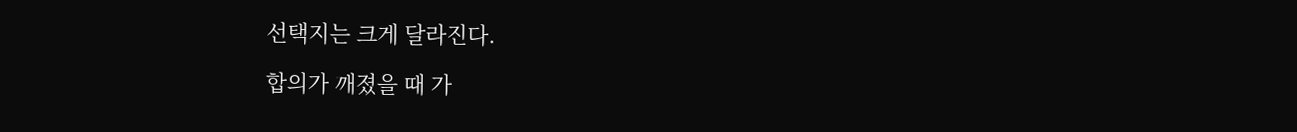선택지는 크게 달라진다.

합의가 깨졌을 때 가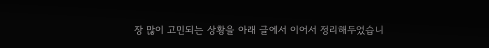장 많이 고민되는 상황을 아래 글에서 이어서 정리해두었습니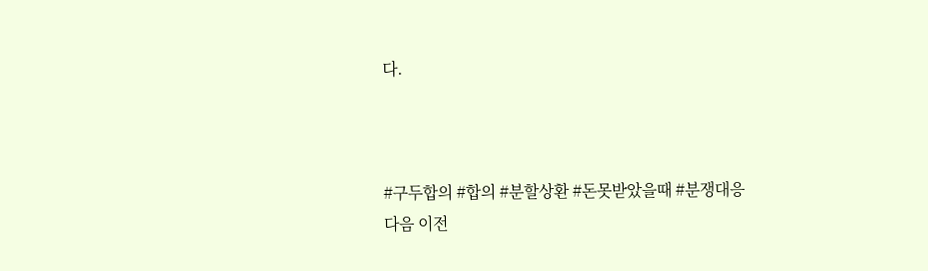다.



#구두합의 #합의 #분할상환 #돈못받았을때 #분쟁대응
다음 이전